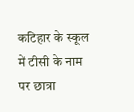कटिहार के स्कूल में टीसी के नाम पर छात्रा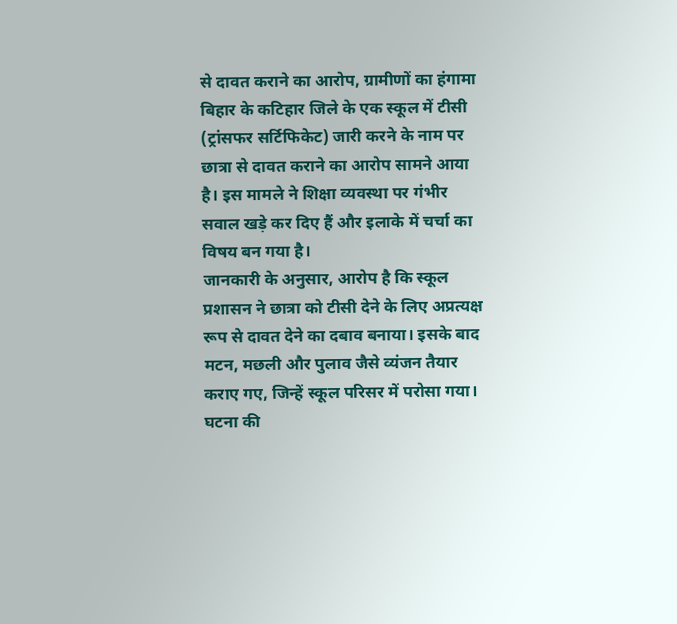से दावत कराने का आरोप, ग्रामीणों का हंगामा
बिहार के कटिहार जिले के एक स्कूल में टीसी (ट्रांसफर सर्टिफिकेट) जारी करने के नाम पर छात्रा से दावत कराने का आरोप सामने आया है। इस मामले ने शिक्षा व्यवस्था पर गंभीर सवाल खड़े कर दिए हैं और इलाके में चर्चा का विषय बन गया है।
जानकारी के अनुसार, आरोप है कि स्कूल प्रशासन ने छात्रा को टीसी देने के लिए अप्रत्यक्ष रूप से दावत देने का दबाव बनाया। इसके बाद मटन, मछली और पुलाव जैसे व्यंजन तैयार कराए गए, जिन्हें स्कूल परिसर में परोसा गया। घटना की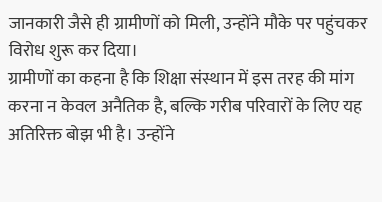जानकारी जैसे ही ग्रामीणों को मिली, उन्होंने मौके पर पहुंचकर विरोध शुरू कर दिया।
ग्रामीणों का कहना है कि शिक्षा संस्थान में इस तरह की मांग करना न केवल अनैतिक है, बल्कि गरीब परिवारों के लिए यह अतिरिक्त बोझ भी है। उन्होंने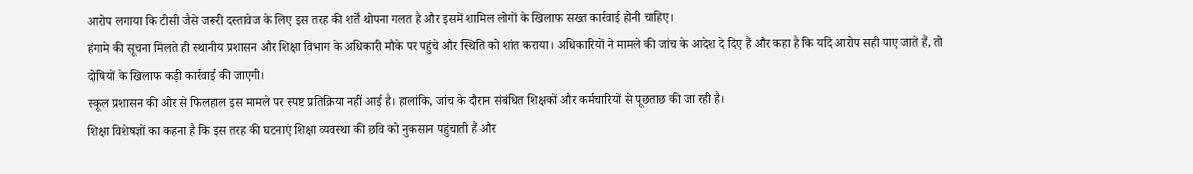आरोप लगाया कि टीसी जैसे जरूरी दस्तावेज के लिए इस तरह की शर्तें थोपना गलत है और इसमें शामिल लोगों के खिलाफ सख्त कार्रवाई होनी चाहिए।
हंगामे की सूचना मिलते ही स्थानीय प्रशासन और शिक्षा विभाग के अधिकारी मौके पर पहुंचे और स्थिति को शांत कराया। अधिकारियों ने मामले की जांच के आदेश दे दिए हैं और कहा है कि यदि आरोप सही पाए जाते हैं, तो दोषियों के खिलाफ कड़ी कार्रवाई की जाएगी।
स्कूल प्रशासन की ओर से फिलहाल इस मामले पर स्पष्ट प्रतिक्रिया नहीं आई है। हालांकि, जांच के दौरान संबंधित शिक्षकों और कर्मचारियों से पूछताछ की जा रही है।
शिक्षा विशेषज्ञों का कहना है कि इस तरह की घटनाएं शिक्षा व्यवस्था की छवि को नुकसान पहुंचाती हैं और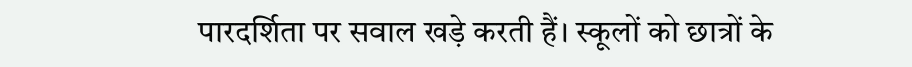पारदर्शिता पर सवाल खड़े करती हैं। स्कूलों को छात्रों के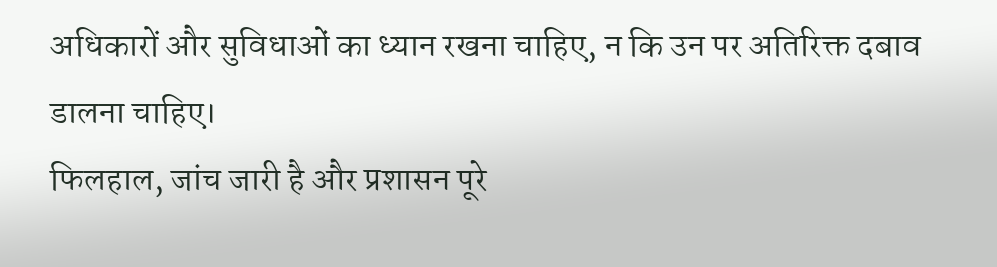अधिकारों और सुविधाओं का ध्यान रखना चाहिए, न कि उन पर अतिरिक्त दबाव डालना चाहिए।
फिलहाल, जांच जारी है और प्रशासन पूरे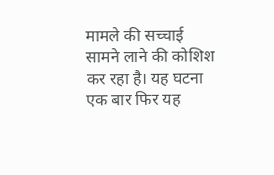मामले की सच्चाई सामने लाने की कोशिश कर रहा है। यह घटना एक बार फिर यह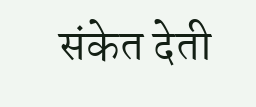संकेत देती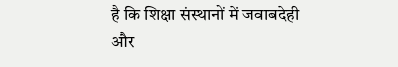है कि शिक्षा संस्थानों में जवाबदेही और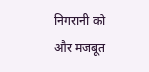निगरानी को और मजबूत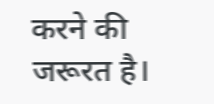करने की जरूरत है।